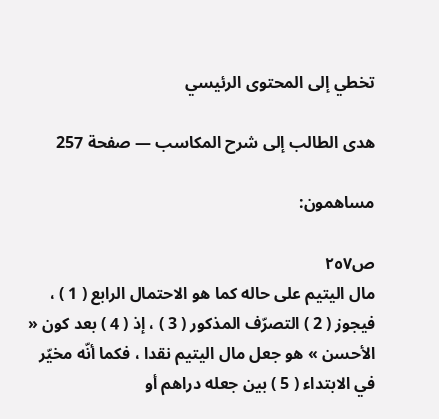تخطي إلى المحتوى الرئيسي

هدى الطالب إلى شرح المكاسب — صفحة 257

مساهمون:

ص٢٥٧
مال اليتيم على حاله كما هو الاحتمال الرابع ( 1 ) ، فيجوز ( 2 ) التصرّف المذكور ( 3 ) ، إذ ( 4 ) بعد كون « الأحسن » هو جعل مال اليتيم نقدا ، فكما أنّه مخيّر في الابتداء ( 5 ) بين جعله دراهم أو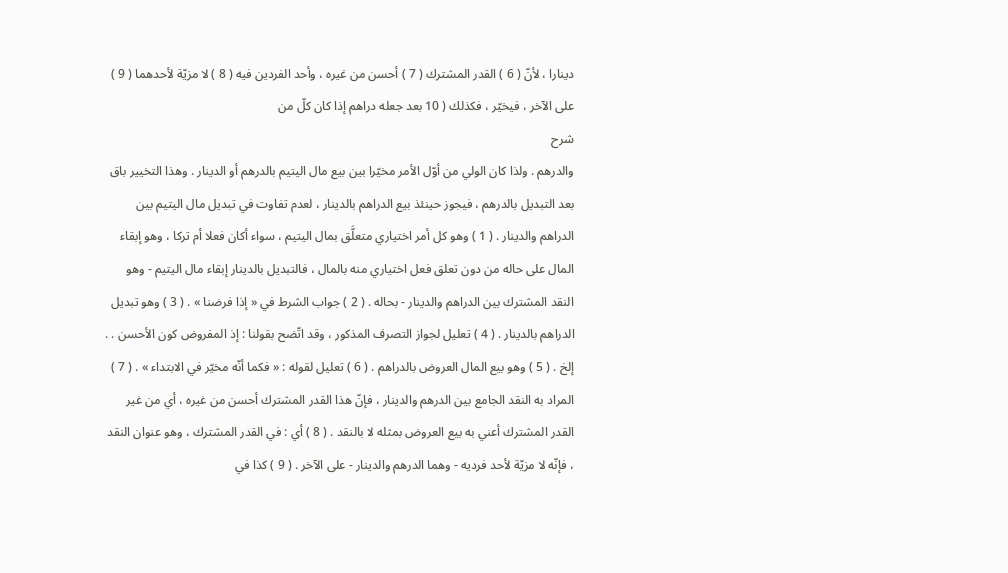دينارا ، لأنّ ( 6 ) القدر المشترك ( 7 ) أحسن من غيره ، وأحد الفردين فيه ( 8 ) لا مزيّة لأحدهما ( 9 ) على الآخر ، فيخيّر ، فكذلك ( 10 بعد جعله دراهم إذا كان كلّ من
شرح
والدرهم . ولذا كان الولي من أوّل الأمر مخيّرا بين بيع مال اليتيم بالدرهم أو الدينار . وهذا التخيير باق بعد التبديل بالدرهم ، فيجوز حينئذ بيع الدراهم بالدينار ، لعدم تفاوت في تبديل مال اليتيم بين الدراهم والدينار . ( 1 ) وهو كل أمر اختياري متعلَّق بمال اليتيم ، سواء أكان فعلا أم تركا ، وهو إبقاء المال على حاله من دون تعلق فعل اختياري منه بالمال ، فالتبديل بالدينار إبقاء مال اليتيم - وهو النقد المشترك بين الدراهم والدينار - بحاله . ( 2 ) جواب الشرط في « إذا فرضنا » . ( 3 ) وهو تبديل الدراهم بالدينار . ( 4 ) تعليل لجواز التصرف المذكور ، وقد اتّضح بقولنا : إذ المفروض كون الأحسن . . إلخ . ( 5 ) وهو بيع المال العروض بالدراهم . ( 6 ) تعليل لقوله : « فكما أنّه مخيّر في الابتداء » . ( 7 ) المراد به النقد الجامع بين الدرهم والدينار ، فإنّ هذا القدر المشترك أحسن من غيره ، أي من غير القدر المشترك أعني به بيع العروض بمثله لا بالنقد . ( 8 ) أي : في القدر المشترك ، وهو عنوان النقد ، فإنّه لا مزيّة لأحد فرديه - وهما الدرهم والدينار - على الآخر . ( 9 ) كذا في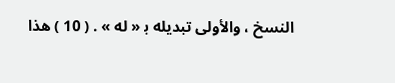النسخ ، والأولى تبديله ب‍ « له » . ( 10 ) هذا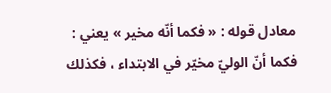معادل قوله : « فكما أنّه مخير » يعني : فكما أنّ الوليّ مخيّر في الابتداء ، فكذلك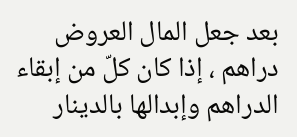بعد جعل المال العروض دراهم ، إذا كان كلّ من إبقاء الدراهم وإبدالها بالدينار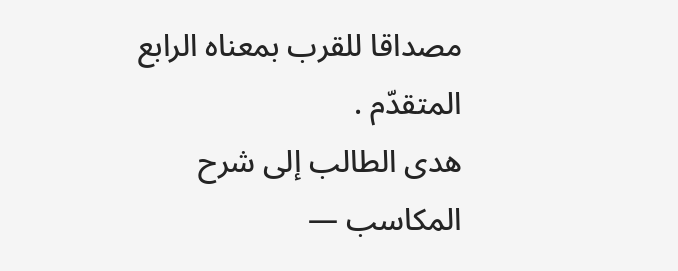مصداقا للقرب بمعناه الرابع المتقدّم .
هدى الطالب إلى شرح المكاسب —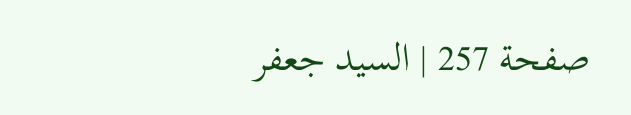صفحة 257 | السيد جعفر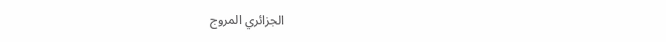الجزائري المروج